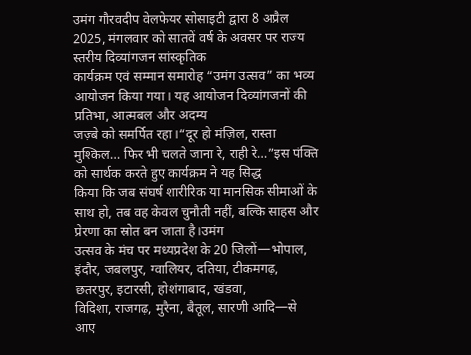उमंग गौरवदीप वेलफेयर सोसाइटी द्वारा 8 अप्रैल 2025, मंगलवार को सातवें वर्ष के अवसर पर राज्य स्तरीय दिव्यांगजन सांस्कृतिक
कार्यक्रम एवं सम्मान समारोह “उमंग उत्सव” का भव्य आयोजन किया गया। यह आयोजन दिव्यांगजनों की प्रतिभा, आत्मबल और अदम्य
जज़्बे को समर्पित रहा।“दूर हो मंज़िल, रास्ता मुश्किल… फिर भी चलते जाना रे, राही रे…”इस पंक्ति को सार्थक करते हुए कार्यक्रम ने यह सिद्ध
किया कि जब संघर्ष शारीरिक या मानसिक सीमाओं के साथ हो, तब वह केवल चुनौती नहीं, बल्कि साहस और प्रेरणा का स्रोत बन जाता है।उमंग
उत्सव के मंच पर मध्यप्रदेश के 20 जिलों—भोपाल, इंदौर, जबलपुर, ग्वालियर, दतिया, टीकमगढ़, छतरपुर, इटारसी, होशंगाबाद, खंडवा,
विदिशा, राजगढ़, मुरैना, बैतूल, सारणी आदि—से आए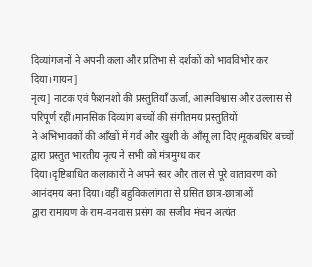दिव्यांगजनों ने अपनी कला और प्रतिभा से दर्शकों को भावविभोर कर दिया।गायन]
नृत्य] नाटक एवं फैशनशो की प्रस्तुतियाँ ऊर्जा, आत्मविश्वास और उल्लास से परिपूर्ण रहीं।मानसिक दिव्यांग बच्चों की संगीतमय प्रस्तुतियों
ने अभिभावकों की आँखों में गर्व और खुशी के आँसू ला दिए।मूकबधिर बच्चों द्वारा प्रस्तुत भारतीय नृत्य ने सभी को मंत्रमुग्ध कर
दिया।दृष्टिबाधित कलाकारों ने अपने स्वर और ताल से पूरे वातावरण को आनंदमय बना दिया।वहीं बहुविकलांगता से ग्रसित छात्र-छात्राओं
द्वारा रामायण के राम-वनवास प्रसंग का सजीव मंचन अत्यंत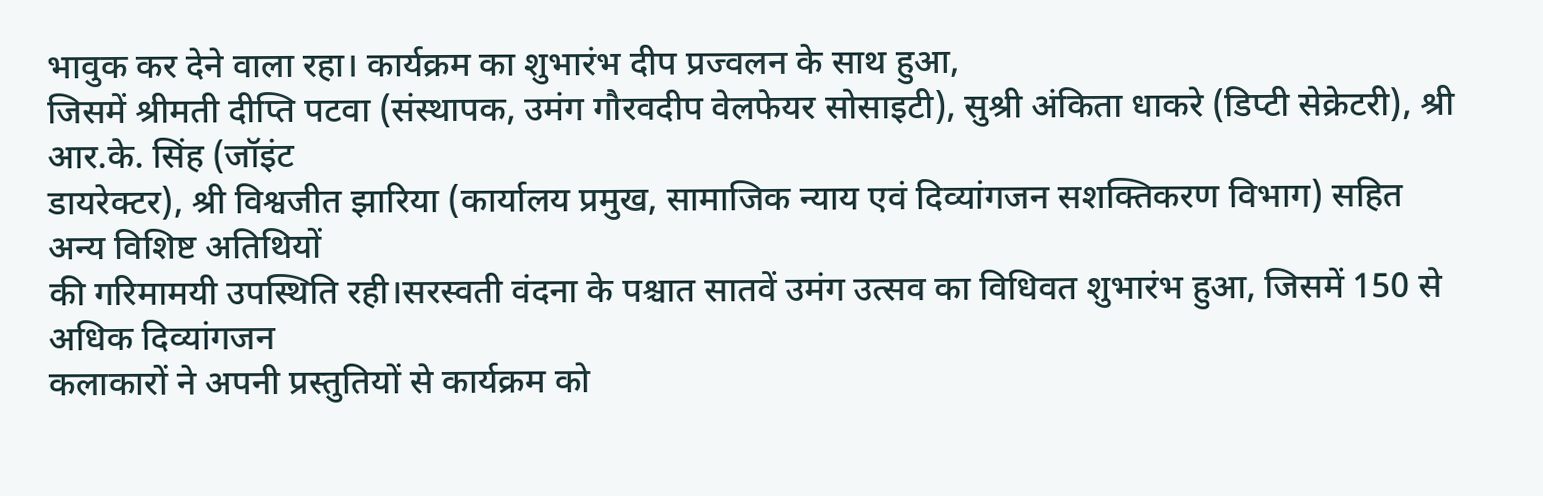भावुक कर देने वाला रहा। कार्यक्रम का शुभारंभ दीप प्रज्वलन के साथ हुआ,
जिसमें श्रीमती दीप्ति पटवा (संस्थापक, उमंग गौरवदीप वेलफेयर सोसाइटी), सुश्री अंकिता धाकरे (डिप्टी सेक्रेटरी), श्री आर.के. सिंह (जॉइंट
डायरेक्टर), श्री विश्वजीत झारिया (कार्यालय प्रमुख, सामाजिक न्याय एवं दिव्यांगजन सशक्तिकरण विभाग) सहित अन्य विशिष्ट अतिथियों
की गरिमामयी उपस्थिति रही।सरस्वती वंदना के पश्चात सातवें उमंग उत्सव का विधिवत शुभारंभ हुआ, जिसमें 150 से अधिक दिव्यांगजन
कलाकारों ने अपनी प्रस्तुतियों से कार्यक्रम को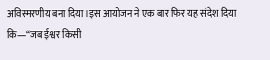अविस्मरणीय बना दिया।इस आयोजन ने एक बार फिर यह संदेश दिया कि—“जब ईश्वर किसी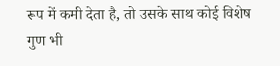रूप में कमी देता है, तो उसके साथ कोई विशेष गुण भी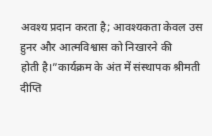अवश्य प्रदान करता है; आवश्यकता केवल उस हुनर और आत्मविश्वास को निखारने की
होती है।”कार्यक्रम के अंत में संस्थापक श्रीमती दीप्ति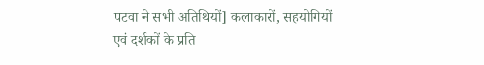पटवा ने सभी अतिथियों] कलाकारों, सहयोगियों एवं दर्शकों के प्रति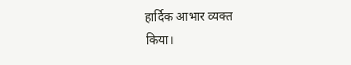हार्दिक आभार व्यक्त
किया।